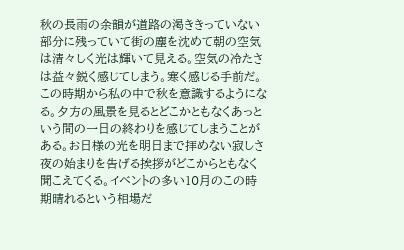秋の長雨の余韻が道路の渇ききっていない部分に残っていて街の塵を沈めて朝の空気は清々しく光は輝いて見える。空気の冷たさは益々鋭く感じてしまう。寒く感じる手前だ。この時期から私の中で秋を意識するようになる。夕方の風景を見るとどこかともなくあっという間の一日の終わりを感じてしまうことがある。お日様の光を明日まで拝めない寂しさ夜の始まりを告げる挨拶がどこからともなく聞こえてくる。イベントの多い10月のこの時期晴れるという相場だ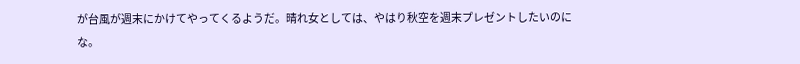が台風が週末にかけてやってくるようだ。晴れ女としては、やはり秋空を週末プレゼントしたいのにな。